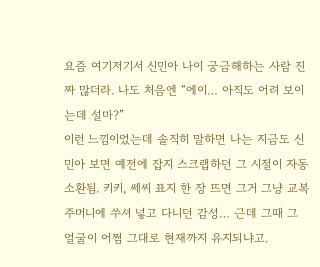요즘 여기저기서 신민아 나이 궁금해하는 사람 진짜 많더라. 나도 처음엔 “에이… 아직도 어려 보이는데 설마?”
이런 느낌이었는데 솔직히 말하면 나는 지금도 신민아 보면 예전에 잡지 스크랩하던 그 시절이 자동 소환됨. 키키, 쎄씨 표지 한 장 뜨면 그거 그냥 교복 주머니에 쑤셔 넣고 다니던 감성… 근데 그때 그 얼굴이 어쩜 그대로 현재까지 유지되냐고.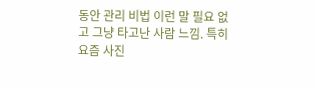동안 관리 비법 이런 말 필요 없고 그냥 타고난 사람 느낌. 특히 요즘 사진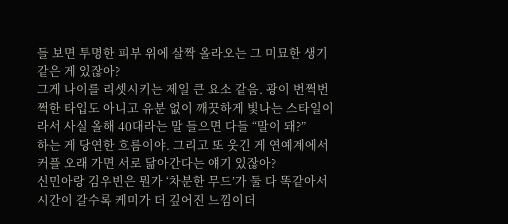들 보면 투명한 피부 위에 살짝 올라오는 그 미묘한 생기 같은 게 있잖아?
그게 나이를 리셋시키는 제일 큰 요소 같음. 광이 번쩍번쩍한 타입도 아니고 유분 없이 깨끗하게 빛나는 스타일이라서 사실 올해 40대라는 말 들으면 다들 “말이 돼?”
하는 게 당연한 흐름이야. 그리고 또 웃긴 게 연예계에서 커플 오래 가면 서로 닮아간다는 얘기 있잖아?
신민아랑 김우빈은 뭔가 ‘차분한 무드’가 둘 다 똑같아서 시간이 갈수록 케미가 더 깊어진 느낌이더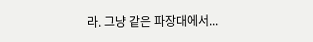라. 그냥 같은 파장대에서...